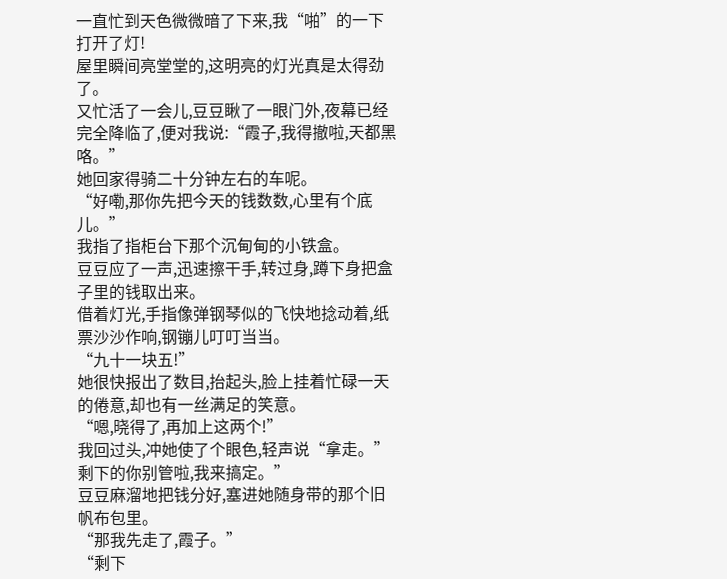一直忙到天色微微暗了下来,我“啪”的一下打开了灯!
屋里瞬间亮堂堂的,这明亮的灯光真是太得劲了。
又忙活了一会儿,豆豆瞅了一眼门外,夜幕已经完全降临了,便对我说:“霞子,我得撤啦,天都黑咯。”
她回家得骑二十分钟左右的车呢。
“好嘞,那你先把今天的钱数数,心里有个底儿。”
我指了指柜台下那个沉甸甸的小铁盒。
豆豆应了一声,迅速擦干手,转过身,蹲下身把盒子里的钱取出来。
借着灯光,手指像弹钢琴似的飞快地捻动着,纸票沙沙作响,钢镚儿叮叮当当。
“九十一块五!”
她很快报出了数目,抬起头,脸上挂着忙碌一天的倦意,却也有一丝满足的笑意。
“嗯,晓得了,再加上这两个!”
我回过头,冲她使了个眼色,轻声说“拿走。”
剩下的你别管啦,我来搞定。”
豆豆麻溜地把钱分好,塞进她随身带的那个旧帆布包里。
“那我先走了,霞子。”
“剩下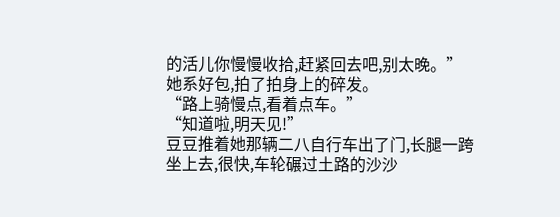的活儿你慢慢收拾,赶紧回去吧,别太晚。”
她系好包,拍了拍身上的碎发。
“路上骑慢点,看着点车。”
“知道啦,明天见!”
豆豆推着她那辆二八自行车出了门,长腿一跨坐上去,很快,车轮碾过土路的沙沙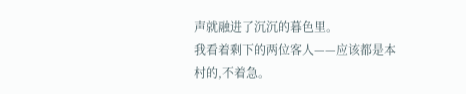声就融进了沉沉的暮色里。
我看着剩下的两位客人——应该都是本村的,不着急。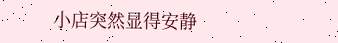小店突然显得安静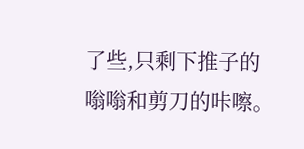了些,只剩下推子的嗡嗡和剪刀的咔嚓。